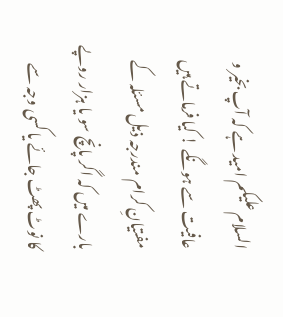السلام علیکم امید ہے کہ آپ بخیر و عافیت سے ہونگے ! کیا فرماتے ہیں مفتیانِ کرام مندرجہ ذیل مسئلہ کے بارے میں کہ اگر پانچ سو یا ہزار روپے کا نوٹ پھٹ جائے یا کسی وجہ سے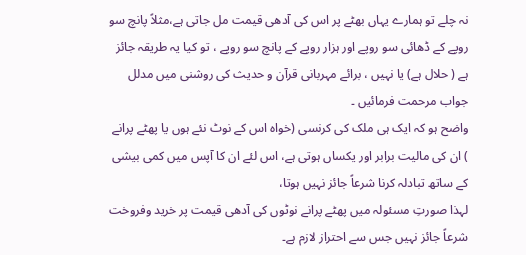نہ چلے تو ہمارے یہاں بھٹے پر اس کی آدھی قیمت مل جاتی ہے،مثلاً پانچ سو روپے کے ڈھائی سو روپے اور ہزار روپے کے پانچ سو روپے ، تو کیا یہ طریقہ جائز ہے ( حلال ہے) یا نہیں ، برائے مہربانی قرآن و حدیث کی روشنی میں مدلل جواب مرحمت فرمائیں ۔
واضح ہو کہ ایک ہی ملک کی کرنسی (خواہ اس کے نوٹ نئے ہوں یا پھٹے پرانے ) ان کی مالیت برابر اور یکساں ہوتی ہے، اس لئے ان کا آپس میں کمی بیشی کے ساتھ تبادلہ کرنا شرعاً جائز نہیں ہوتا،
لہذا صورتِ مسئولہ میں پھٹے پرانے نوٹوں کی آدھی قیمت پر خرید وفروخت شرعاً جائز نہیں جس سے احتراز لازم ہے۔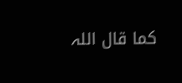کما قال اللہ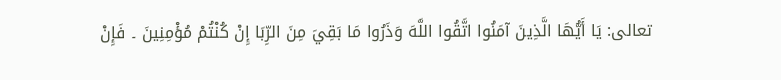تعالی: يَا أَيُّهَا الَّذِينَ آمَنُوا اتَّقُوا اللَّهَ وَذَرُوا مَا بَقِيَ مِنَ الرِّبَا إِنْ كُنْتُمْ مُؤْمِنِينَ ۔ فَإِنْ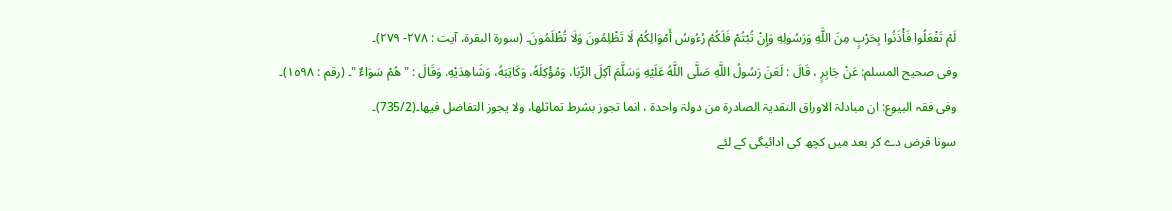لَمْ تَفْعَلُوا فَأْذَنُوا بِحَرْبٍ مِنَ اللَّهِ وَرَسُولِهِ وَإِنْ تُبْتُمْ فَلَكُمْ رُءُوسُ أَمْوَالِكُمْ لَا تَظْلِمُونَ وَلَا تُظْلَمُونَ۔ (سورۃ البقرة، آیت : ٢٧٨- ٢٧٩)۔
وفی صحیح المسلم: عَنْ جَابِرٍ ، قَالَ : لَعَنَ رَسُولُ اللَّهِ صَلَّى اللَّهُ عَلَيْهِ وَسَلَّمَ آكِلَ الرِّبَا، وَمُؤْكِلَهُ، وَكَاتِبَهُ، وَشَاهِدَيْهِ. وَقَالَ : " هُمْ سَوَاءٌ "۔ (رقم : ١٥٩٨)۔
وفی فقہ البیوع: ان مبادلۃ الاوراق النقدیۃ الصادرۃ من دولۃ واحدۃ ، انما تجوز بشرط تماثلھا، ولا یجوز التفاضل فیھا۔(735/2)۔
سونا قرض دے کر بعد میں کچھ کی ادائیگی کے لئے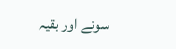سونے اور بقیہ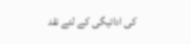کی ادائیگی کے لئے نقد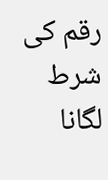رقم کی شرط لگانا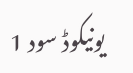یونیکوڈ سود 1